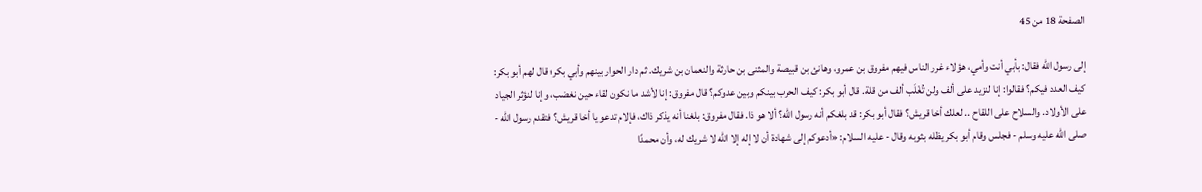الصفحة 18 من 45

إلى رسول الله فقال: بأبي أنت وأمي، هؤلاء غرر الناس فيهم مفروق بن عمرو، وهانئ بن قبيصة والمثنى بن حارثة والنعمان بن شريك. ثم دار الحوار بينهم وأبي بكر؛ قال لهم أبو بكر: كيف العدد فيكم؟ فقالوا: إنا لنزيد على ألف ولن تُغْلَب ألف من قلة. قال أبو بكر: كيف الحرب بينكم وبين عدوكم؟ قال مفروق: إنا لأشد ما نكون لقاء حين نغضب، وإنا لنؤثر الجياد على الأولاد. والسلاح على اللقاح .. لعلك أخا قريش؟ فقال أبو بكر: قد بلغكم أنه رسول الله؟ ألا هو ذا. فقال مفروق: بلغنا أنه يذكر ذاك، فإلام تدعو يا أخا قريش؟ فتقدم رسول الله - صلى الله عليه وسلم - فجلس وقام أبو بكر يظله بثوبه وقال - عليه السلام: «أدعوكم إلى شهادة أن لا إله إلا الله لا شريك له، وأن محمدًا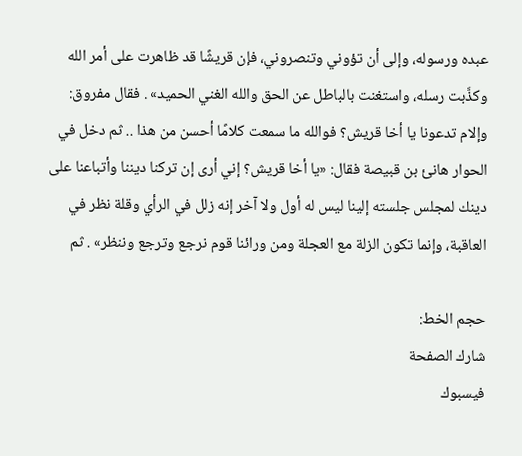عبده ورسوله، وإلى أن تؤوني وتنصروني، فإن قريشًا قد ظاهرت على أمر الله وكذَّبت رسله، واستغنت بالباطل عن الحق والله الغني الحميد» . فقال مفروق: وإلام تدعونا يا أخا قريش؟ فوالله ما سمعت كلامًا أحسن من هذا .. ثم دخل في الحوار هانئ بن قبيصة فقال: «يا أخا قريش؟ إني أرى إن تركنا ديننا وأتباعنا على دينك لمجلس جلسته إلينا ليس له أول ولا آخر إنه زلل في الرأي وقلة نظر في العاقبة، وإنما تكون الزلة مع العجلة ومن ورائنا قوم نرجع وترجع وننظر» . ثم

حجم الخط:
شارك الصفحة
فيسبوك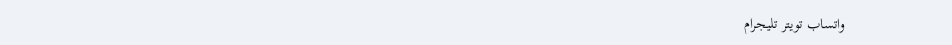واتساب تويتر تليجرام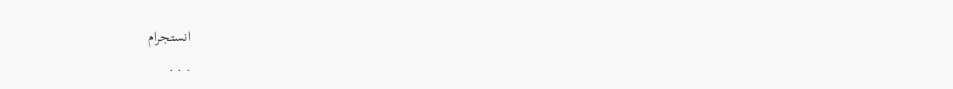انستجرام
. . .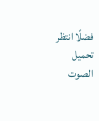فضلًا انتظر تحميل الصوت